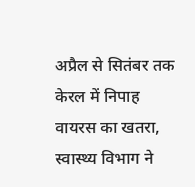अप्रैल से सितंबर तक केरल में निपाह वायरस का खतरा, स्वास्थ्य विभाग ने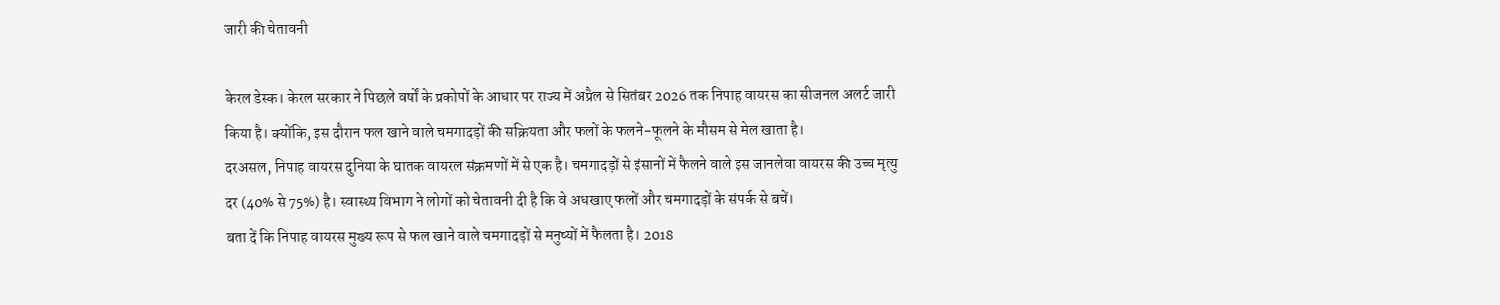जारी की चेतावनी

केरल डेस्क। केरल सरकार ने पिछले वर्षों के प्रकोपों के आधार पर राज्य में अप्रैल से सितंबर 2026 तक निपाह वायरस का सीजनल अलर्ट जारी किया है। क्योंकि, इस दौरान फल खाने वाले चमगादड़ों की सक्रियता और फलों के फलने-फूलने के मौसम से मेल खाता है।
दरअसल, निपाह वायरस दुनिया के घातक वायरल संक्रमणों में से एक है। चमगादड़ों से इंसानों में फैलने वाले इस जानलेवा वायरस की उच्च मृत्यु दर (40% से 75%) है। स्वास्थ्य विभाग ने लोगों को चेतावनी दी है कि वे अधखाए फलों और चमगादड़ों के संपर्क से बचें।
बता दें कि निपाह वायरस मुख्य रूप से फल खाने वाले चमगादड़ों से मनुष्यों में फैलता है। 2018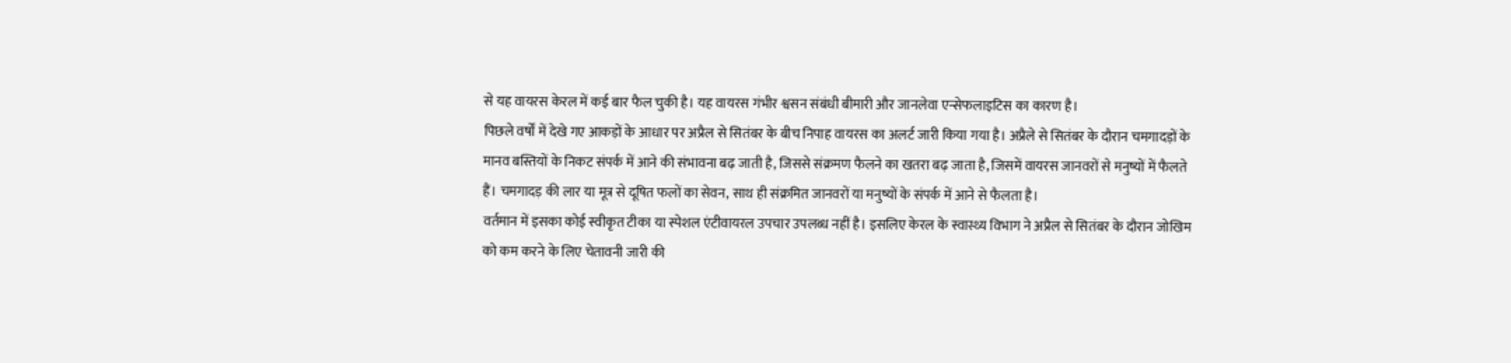से यह वायरस केरल में कई बार फैल चुकी है। यह वायरस गंभीर श्वसन संबंधी बीमारी और जानलेवा एन्सेफलाइटिस का कारण है।
पिछले वर्षों में देखे गए आकड़ों के आधार पर अप्रैल से सितंबर के बीच निपाह वायरस का अलर्ट जारी किया गया है। अप्रैले से सितंबर के दौरान चमगादड़ों के मानव बस्तियों के निकट संपर्क में आने की संभावना बढ़ जाती है, जिससे संक्रमण फैलने का खतरा बढ़ जाता है, जिसमें वायरस जानवरों से मनुष्यों में फैलते हैं। चमगादड़ की लार या मूत्र से दूषित फलों का सेवन, साथ ही संक्रमित जानवरों या मनुष्यों के संपर्क में आने से फैलता है।
वर्तमान में इसका कोई स्वीकृत टीका या स्पेशल एंटीवायरल उपचार उपलब्ध नहीं है। इसलिए केरल के स्वास्थ्य विभाग ने अप्रैल से सितंबर के दौरान जोखिम को कम करने के लिए चेतावनी जारी की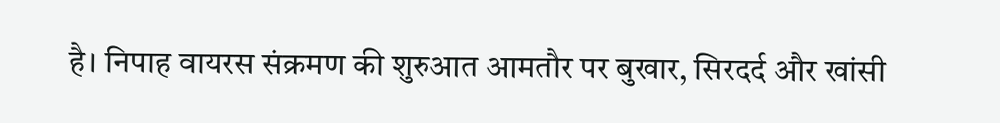है। निपाह वायरस संक्रमण की शुरुआत आमतौर पर बुखार, सिरदर्द और खांसी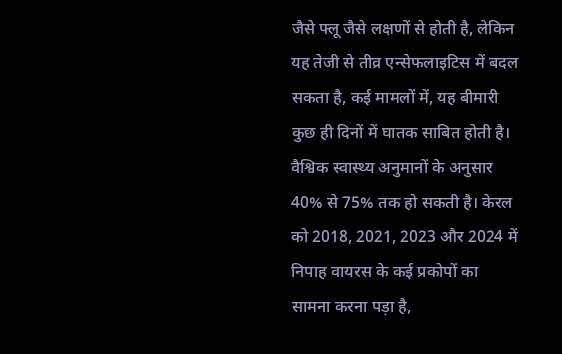जैसे फ्लू जैसे लक्षणों से होती है, लेकिन यह तेजी से तीव्र एन्सेफलाइटिस में बदल सकता है, कई मामलों में, यह बीमारी कुछ ही दिनों में घातक साबित होती है। वैश्विक स्वास्थ्य अनुमानों के अनुसार 40% से 75% तक हो सकती है। केरल को 2018, 2021, 2023 और 2024 में निपाह वायरस के कई प्रकोपों का सामना करना पड़ा है,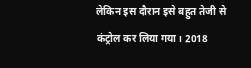लेकिन इस दौरान इसे बहुत तेजी से कंट्रोल कर लिया गया। 2018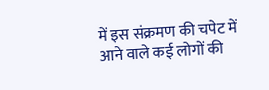में इस संक्रमण की चपेट में आने वाले कई लोगों की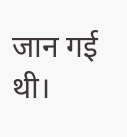जान गई थी।